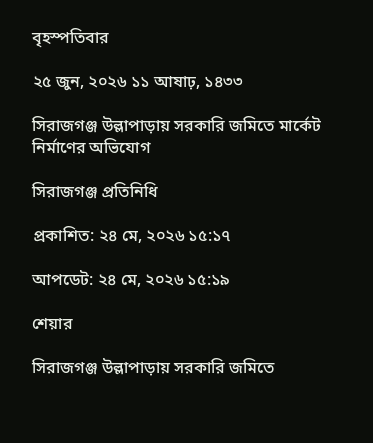বৃহস্পতিবার

২৫ জুন, ২০২৬ ১১ আষাঢ়, ১৪৩৩

সিরাজগঞ্জ উল্লাপাড়ায় সরকারি জমিতে মার্কেট নির্মাণের অভিযোগ

সিরাজগঞ্জ প্রতিনিধি

প্রকাশিত: ২৪ মে, ২০২৬ ১৫:১৭

আপডেট: ২৪ মে, ২০২৬ ১৫:১৯

শেয়ার

সিরাজগঞ্জ উল্লাপাড়ায় সরকারি জমিতে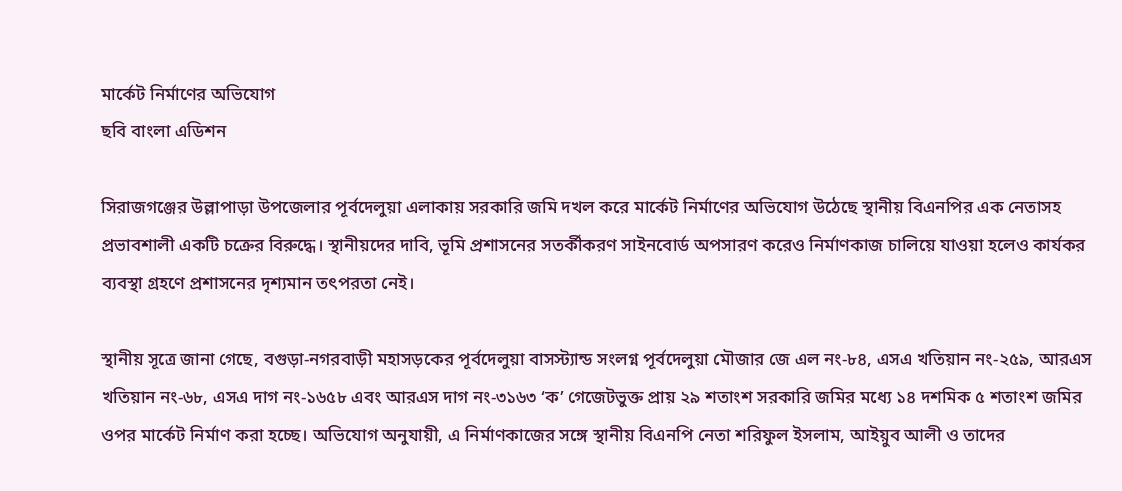মার্কেট নির্মাণের অভিযোগ
ছবি বাংলা এডিশন

সিরাজগঞ্জের উল্লাপাড়া উপজেলার পূর্বদেলুয়া এলাকায় সরকারি জমি দখল করে মার্কেট নির্মাণের অভিযোগ উঠেছে স্থানীয় বিএনপির এক নেতাসহ প্রভাবশালী একটি চক্রের বিরুদ্ধে। স্থানীয়দের দাবি, ভূমি প্রশাসনের সতর্কীকরণ সাইনবোর্ড অপসারণ করেও নির্মাণকাজ চালিয়ে যাওয়া হলেও কার্যকর ব্যবস্থা গ্রহণে প্রশাসনের দৃশ্যমান তৎপরতা নেই।

স্থানীয় সূত্রে জানা গেছে, বগুড়া-নগরবাড়ী মহাসড়কের পূর্বদেলুয়া বাসস্ট্যান্ড সংলগ্ন পূর্বদেলুয়া মৌজার জে এল নং-৮৪, এসএ খতিয়ান নং-২৫৯, আরএস খতিয়ান নং-৬৮, এসএ দাগ নং-১৬৫৮ এবং আরএস দাগ নং-৩১৬৩ ‘ক’ গেজেটভুক্ত প্রায় ২৯ শতাংশ সরকারি জমির মধ্যে ১৪ দশমিক ৫ শতাংশ জমির ওপর মার্কেট নির্মাণ করা হচ্ছে। অভিযোগ অনুযায়ী, এ নির্মাণকাজের সঙ্গে স্থানীয় বিএনপি নেতা শরিফুল ইসলাম, আইয়ুব আলী ও তাদের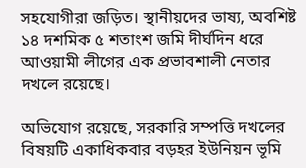সহযোগীরা জড়িত। স্থানীয়দের ভাষ্য, অবশিষ্ট ১৪ দশমিক ৫ শতাংশ জমি দীর্ঘদিন ধরে আওয়ামী লীগের এক প্রভাবশালী নেতার দখলে রয়েছে।

অভিযোগ রয়েছে, সরকারি সম্পত্তি দখলের বিষয়টি একাধিকবার বড়হর ইউনিয়ন ভূমি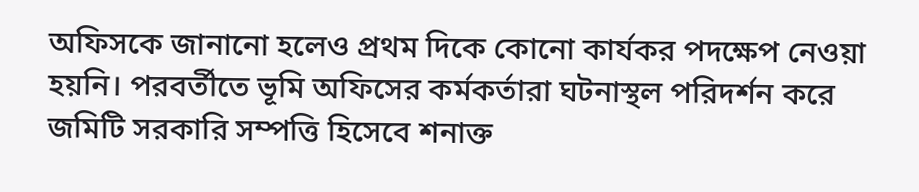অফিসকে জানানো হলেও প্রথম দিকে কোনো কার্যকর পদক্ষেপ নেওয়া হয়নি। পরবর্তীতে ভূমি অফিসের কর্মকর্তারা ঘটনাস্থল পরিদর্শন করে জমিটি সরকারি সম্পত্তি হিসেবে শনাক্ত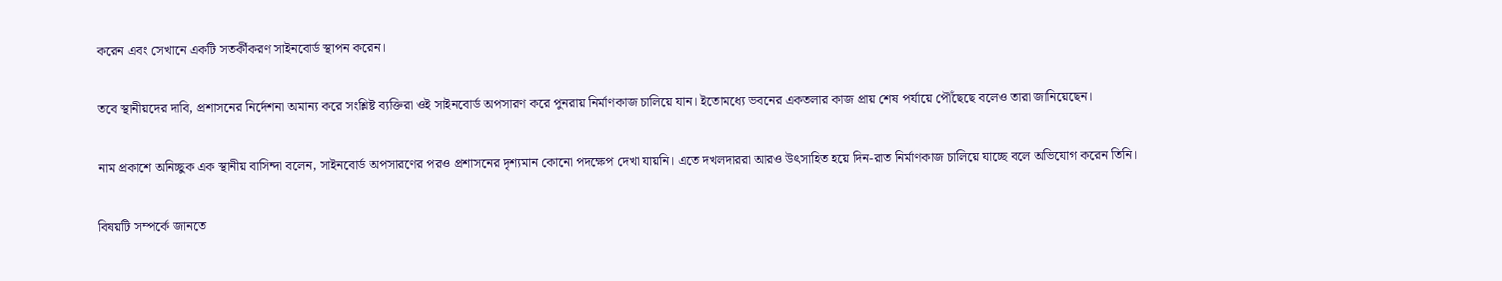করেন এবং সেখানে একটি সতর্কীকরণ সাইনবোর্ড স্থাপন করেন।

তবে স্থানীয়দের দাবি, প্রশাসনের নির্দেশনা অমান্য করে সংশ্লিষ্ট ব্যক্তিরা ওই সাইনবোর্ড অপসারণ করে পুনরায় নির্মাণকাজ চালিয়ে যান। ইতোমধ্যে ভবনের একতলার কাজ প্রায় শেষ পর্যায়ে পৌঁছেছে বলেও তারা জানিয়েছেন।

নাম প্রকাশে অনিচ্ছুক এক স্থানীয় বাসিন্দা বলেন, সাইনবোর্ড অপসারণের পরও প্রশাসনের দৃশ্যমান কোনো পদক্ষেপ দেখা যায়নি। এতে দখলদাররা আরও উৎসাহিত হয়ে দিন-রাত নির্মাণকাজ চালিয়ে যাচ্ছে বলে অভিযোগ করেন তিনি।

বিষয়টি সম্পর্কে জানতে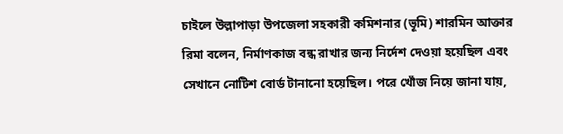চাইলে উল্লাপাড়া উপজেলা সহকারী কমিশনার (ভূমি) শারমিন আক্তার রিমা বলেন, নির্মাণকাজ বন্ধ রাখার জন্য নির্দেশ দেওয়া হয়েছিল এবং সেখানে নোটিশ বোর্ড টানানো হয়েছিল। পরে খোঁজ নিয়ে জানা যায়,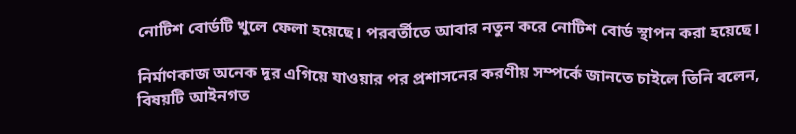নোটিশ বোর্ডটি খুলে ফেলা হয়েছে। পরবর্তীতে আবার নতুন করে নোটিশ বোর্ড স্থাপন করা হয়েছে।

নির্মাণকাজ অনেক দূর এগিয়ে যাওয়ার পর প্রশাসনের করণীয় সম্পর্কে জানতে চাইলে তিনি বলেন, বিষয়টি আইনগত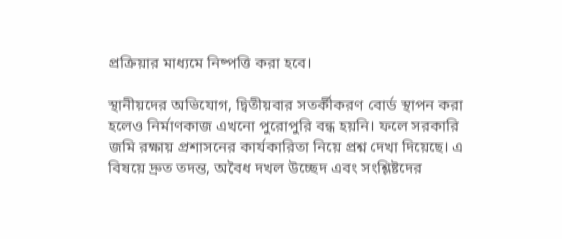প্রক্রিয়ার মাধ্যমে নিষ্পত্তি করা হবে।

স্থানীয়দের অভিযোগ, দ্বিতীয়বার সতর্কীকরণ বোর্ড স্থাপন করা হলেও নির্মাণকাজ এখনো পুরোপুরি বন্ধ হয়নি। ফলে সরকারি জমি রক্ষায় প্রশাসনের কার্যকারিতা নিয়ে প্রশ্ন দেখা দিয়েছে। এ বিষয়ে দ্রুত তদন্ত, অবৈধ দখল উচ্ছেদ এবং সংশ্লিষ্টদের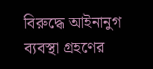বিরুদ্ধে আইনানুগ ব্যবস্থা গ্রহণের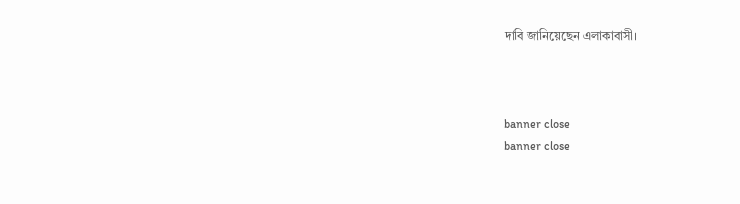দাবি জানিয়েছেন এলাকাবাসী।



banner close
banner close